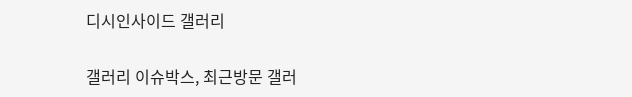디시인사이드 갤러리

갤러리 이슈박스, 최근방문 갤러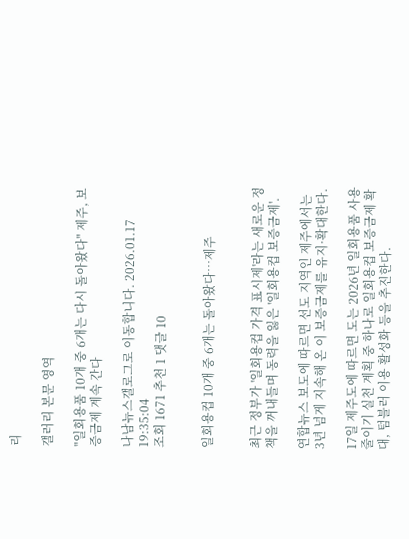리

갤러리 본문 영역

"일회용품 10개 중 6개는 다시 돌아왔다" 제주, 보증금제 계속 간다

나남뉴스갤로그로 이동합니다. 2026.01.17 19:35:04
조회 1671 추천 1 댓글 10


일회용컵 10개 중 6개는 돌아왔다…제주


최근 정부가 '일회용컵 가격 표시제'라는 새로운 정책을 꺼내들며 동력을 잃은 '일회용컵 보증금제'.

연합뉴스 보도에 따르면 선도 지역인 제주에서는 3년 넘게 지속해 온 이 보증금제를 유지·확대한다.

17일 제주도에 따르면 도는 2026년 일회용품 사용 줄이기 실천 계획 중 하나로 일회용컵 보증금제 확대, 텀블러 이용 활성화 등을 추진한다.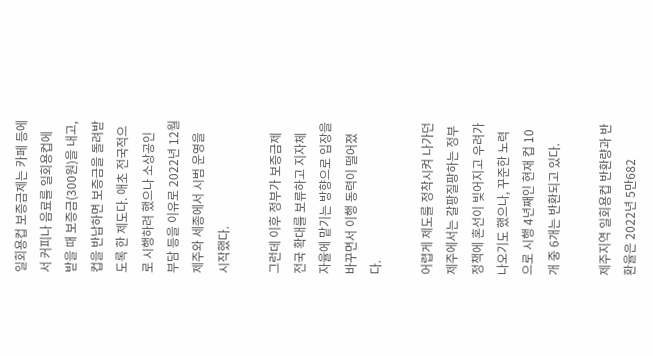일회용컵 보증금제는 카페 등에서 커피나 음료를 일회용컵에 받을 때 보증금(300원)을 내고, 컵을 반납하면 보증금을 돌려받도록 한 제도다. 애초 전국적으로 시행하려 했으나 소상공인 부담 등을 이유로 2022년 12월 제주와 세종에서 시범 운영을 시작했다.

그런데 이후 정부가 보증금제 전국 확대를 보류하고 지자체 자율에 맡기는 방향으로 입장을 바꾸면서 이행 동력이 떨어졌다.

어렵게 제도를 정착시켜 나가던 제주에서는 갈팡질팡하는 정부 정책에 혼선이 빚어지고 우려가 나오기도 했으나, 꾸준한 노력으로 시행 4년째인 현재 컵 10개 중 6개는 반환되고 있다.

제주지역 일회용컵 반환량과 반환율은 2022년 5만682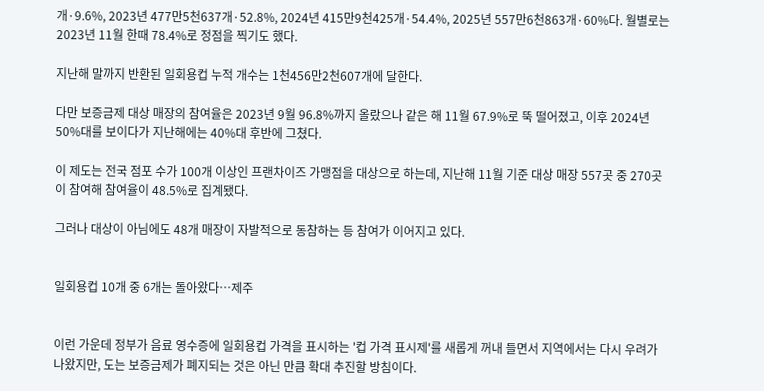개·9.6%, 2023년 477만5천637개·52.8%, 2024년 415만9천425개·54.4%, 2025년 557만6천863개·60%다. 월별로는 2023년 11월 한때 78.4%로 정점을 찍기도 했다.

지난해 말까지 반환된 일회용컵 누적 개수는 1천456만2천607개에 달한다.

다만 보증금제 대상 매장의 참여율은 2023년 9월 96.8%까지 올랐으나 같은 해 11월 67.9%로 뚝 떨어졌고, 이후 2024년 50%대를 보이다가 지난해에는 40%대 후반에 그쳤다.

이 제도는 전국 점포 수가 100개 이상인 프랜차이즈 가맹점을 대상으로 하는데, 지난해 11월 기준 대상 매장 557곳 중 270곳이 참여해 참여율이 48.5%로 집계됐다.

그러나 대상이 아님에도 48개 매장이 자발적으로 동참하는 등 참여가 이어지고 있다.


일회용컵 10개 중 6개는 돌아왔다…제주


이런 가운데 정부가 음료 영수증에 일회용컵 가격을 표시하는 '컵 가격 표시제'를 새롭게 꺼내 들면서 지역에서는 다시 우려가 나왔지만, 도는 보증금제가 폐지되는 것은 아닌 만큼 확대 추진할 방침이다.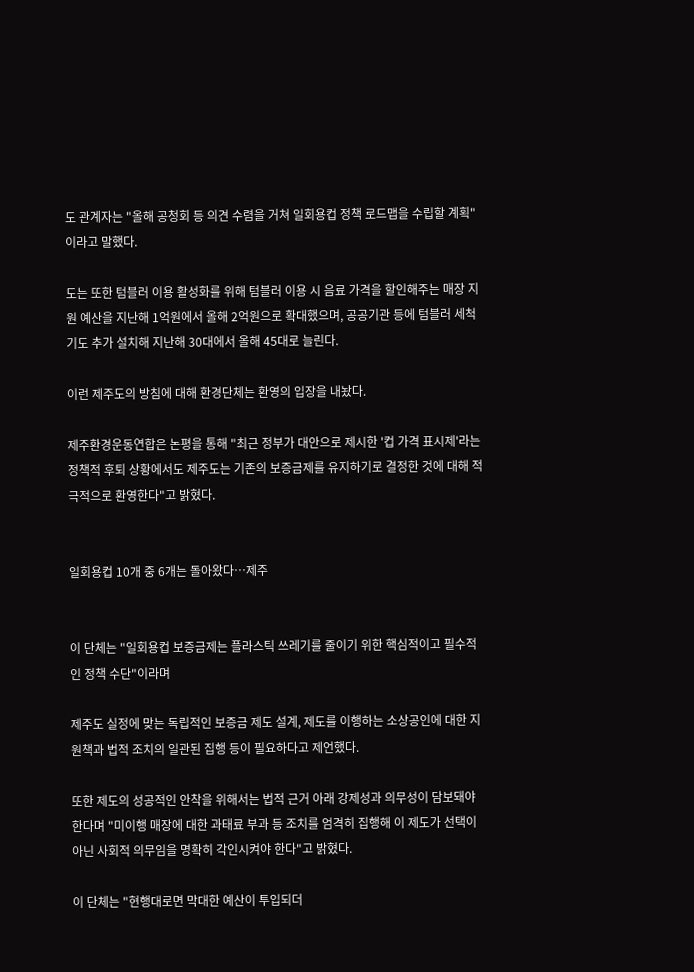도 관계자는 "올해 공청회 등 의견 수렴을 거쳐 일회용컵 정책 로드맵을 수립할 계획"이라고 말했다.

도는 또한 텀블러 이용 활성화를 위해 텀블러 이용 시 음료 가격을 할인해주는 매장 지원 예산을 지난해 1억원에서 올해 2억원으로 확대했으며, 공공기관 등에 텀블러 세척기도 추가 설치해 지난해 30대에서 올해 45대로 늘린다.

이런 제주도의 방침에 대해 환경단체는 환영의 입장을 내놨다.

제주환경운동연합은 논평을 통해 "최근 정부가 대안으로 제시한 '컵 가격 표시제'라는 정책적 후퇴 상황에서도 제주도는 기존의 보증금제를 유지하기로 결정한 것에 대해 적극적으로 환영한다"고 밝혔다.


일회용컵 10개 중 6개는 돌아왔다…제주


이 단체는 "일회용컵 보증금제는 플라스틱 쓰레기를 줄이기 위한 핵심적이고 필수적인 정책 수단"이라며

제주도 실정에 맞는 독립적인 보증금 제도 설계, 제도를 이행하는 소상공인에 대한 지원책과 법적 조치의 일관된 집행 등이 필요하다고 제언했다.

또한 제도의 성공적인 안착을 위해서는 법적 근거 아래 강제성과 의무성이 담보돼야 한다며 "미이행 매장에 대한 과태료 부과 등 조치를 엄격히 집행해 이 제도가 선택이 아닌 사회적 의무임을 명확히 각인시켜야 한다"고 밝혔다.

이 단체는 "현행대로면 막대한 예산이 투입되더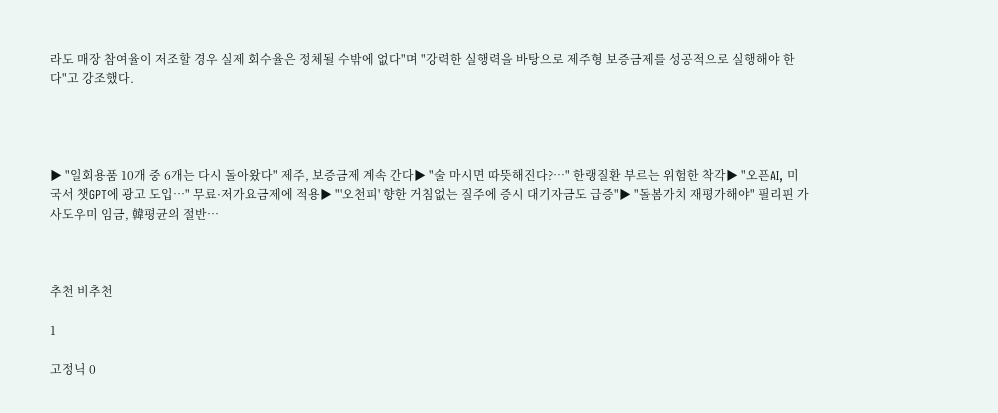라도 매장 참여율이 저조할 경우 실제 회수율은 정체될 수밖에 없다"며 "강력한 실행력을 바탕으로 제주형 보증금제를 성공적으로 실행해야 한다"고 강조했다.




▶ "일회용품 10개 중 6개는 다시 돌아왔다" 제주, 보증금제 계속 간다▶ "술 마시면 따뜻해진다?…" 한랭질환 부르는 위험한 착각▶ "오픈AI, 미국서 챗GPT에 광고 도입…" 무료·저가요금제에 적용▶ "'오천피' 향한 거침없는 질주에 증시 대기자금도 급증"▶ "돌봄가치 재평가해야" 필리핀 가사도우미 임금, 韓평균의 절반…



추천 비추천

1

고정닉 0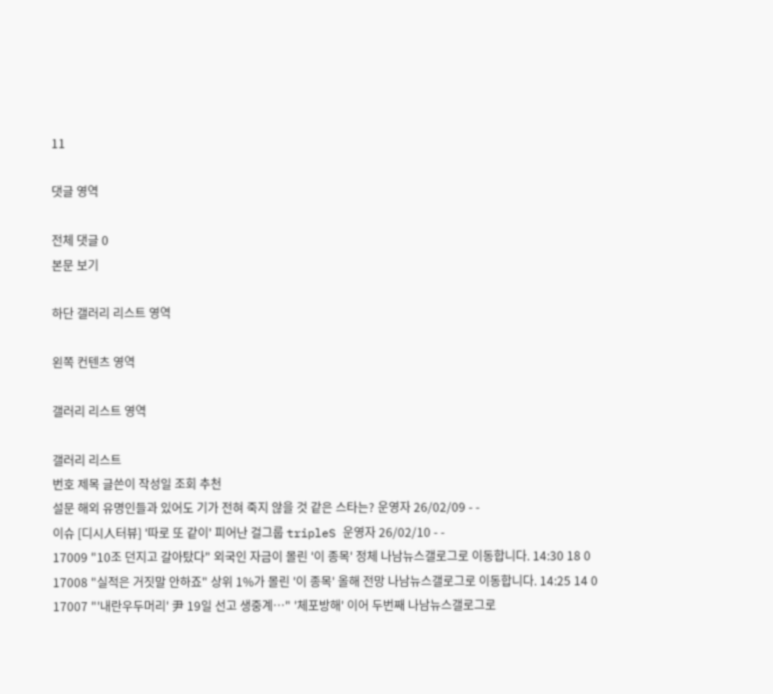11

댓글 영역

전체 댓글 0
본문 보기

하단 갤러리 리스트 영역

왼쪽 컨텐츠 영역

갤러리 리스트 영역

갤러리 리스트
번호 제목 글쓴이 작성일 조회 추천
설문 해외 유명인들과 있어도 기가 전혀 죽지 않을 것 같은 스타는? 운영자 26/02/09 - -
이슈 [디시人터뷰] '따로 또 같이' 피어난 걸그룹 tripleS 운영자 26/02/10 - -
17009 "10조 던지고 갈아탔다" 외국인 자금이 몰린 '이 종목' 정체 나남뉴스갤로그로 이동합니다. 14:30 18 0
17008 "실적은 거짓말 안하죠" 상위 1%가 몰린 '이 종목' 올해 전망 나남뉴스갤로그로 이동합니다. 14:25 14 0
17007 "'내란우두머리' 尹 19일 선고 생중계…" '체포방해' 이어 두번째 나남뉴스갤로그로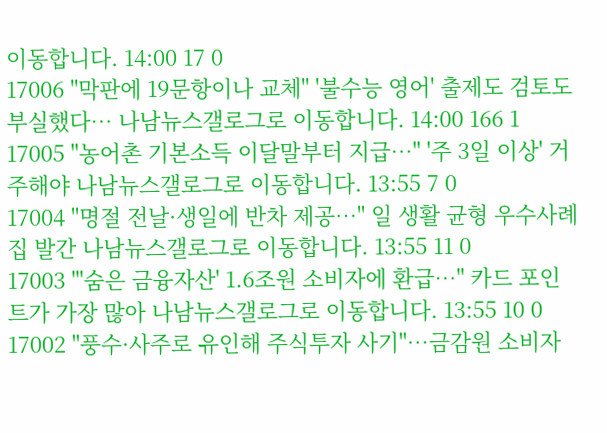이동합니다. 14:00 17 0
17006 "막판에 19문항이나 교체" '불수능 영어' 출제도 검토도 부실했다… 나남뉴스갤로그로 이동합니다. 14:00 166 1
17005 "농어촌 기본소득 이달말부터 지급…" '주 3일 이상' 거주해야 나남뉴스갤로그로 이동합니다. 13:55 7 0
17004 "명절 전날·생일에 반차 제공…" 일 생활 균형 우수사례집 발간 나남뉴스갤로그로 이동합니다. 13:55 11 0
17003 "'숨은 금융자산' 1.6조원 소비자에 환급…" 카드 포인트가 가장 많아 나남뉴스갤로그로 이동합니다. 13:55 10 0
17002 "풍수·사주로 유인해 주식투자 사기"…금감원 소비자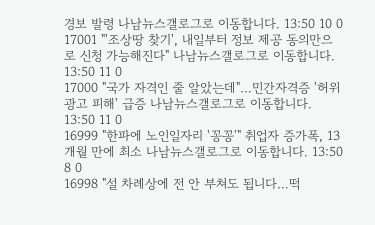경보 발령 나남뉴스갤로그로 이동합니다. 13:50 10 0
17001 "'조상땅 찾기', 내일부터 정보 제공 동의만으로 신청 가능해진다" 나남뉴스갤로그로 이동합니다. 13:50 11 0
17000 "국가 자격인 줄 알았는데"…민간자격증 '허위광고 피해' 급증 나남뉴스갤로그로 이동합니다. 13:50 11 0
16999 "한파에 노인일자리 '꽁꽁'" 취업자 증가폭, 13개월 만에 최소 나남뉴스갤로그로 이동합니다. 13:50 8 0
16998 "설 차례상에 전 안 부쳐도 됩니다…떡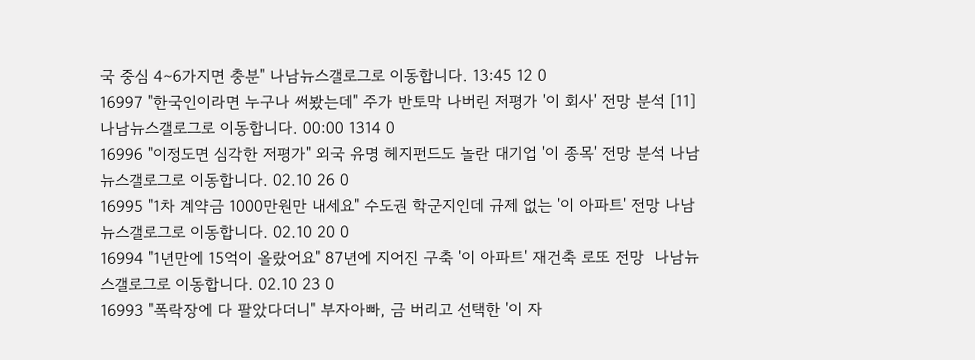국 중심 4∼6가지면 충분" 나남뉴스갤로그로 이동합니다. 13:45 12 0
16997 "한국인이라면 누구나 써봤는데" 주가 반토막 나버린 저평가 '이 회사' 전망 분석 [11] 나남뉴스갤로그로 이동합니다. 00:00 1314 0
16996 "이정도면 심각한 저평가" 외국 유명 헤지펀드도 놀란 대기업 '이 종목' 전망 분석 나남뉴스갤로그로 이동합니다. 02.10 26 0
16995 "1차 계약금 1000만원만 내세요" 수도권 학군지인데 규제 없는 '이 아파트' 전망 나남뉴스갤로그로 이동합니다. 02.10 20 0
16994 "1년만에 15억이 올랐어요" 87년에 지어진 구축 '이 아파트' 재건축 로또 전망  나남뉴스갤로그로 이동합니다. 02.10 23 0
16993 "폭락장에 다 팔았다더니" 부자아빠, 금 버리고 선택한 '이 자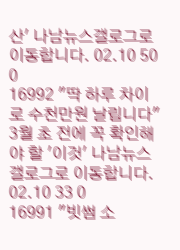산' 나남뉴스갤로그로 이동합니다. 02.10 50 0
16992 "딱 하루 차이로 수천만원 날립니다" 3월 초 전에 꼭 확인해야 할 '이것' 나남뉴스갤로그로 이동합니다. 02.10 33 0
16991 "빗썸 소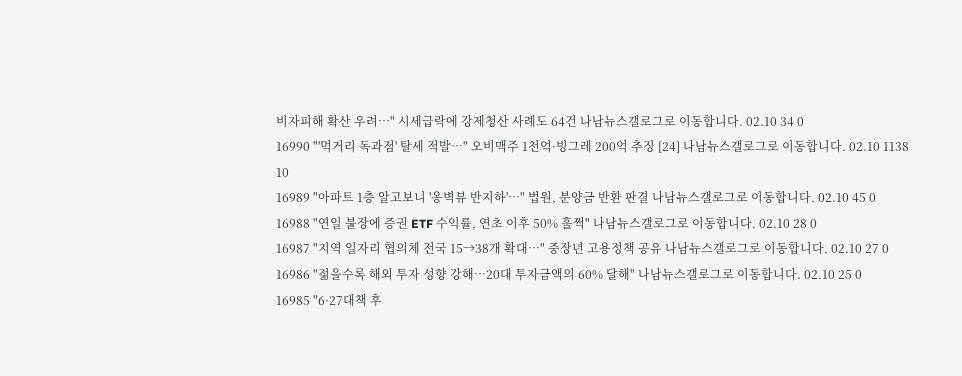비자피해 확산 우려…" 시세급락에 강제청산 사례도 64건 나남뉴스갤로그로 이동합니다. 02.10 34 0
16990 "'먹거리 독과점' 탈세 적발…" 오비맥주 1천억·빙그레 200억 추징 [24] 나남뉴스갤로그로 이동합니다. 02.10 1138 10
16989 "아파트 1층 알고보니 '옹벽뷰 반지하'…" 법원, 분양금 반환 판결 나남뉴스갤로그로 이동합니다. 02.10 45 0
16988 "연일 불장에 증권 ETF 수익률, 연초 이후 50% 훌쩍" 나남뉴스갤로그로 이동합니다. 02.10 28 0
16987 "지역 일자리 협의체 전국 15→38개 확대…" 중장년 고용정책 공유 나남뉴스갤로그로 이동합니다. 02.10 27 0
16986 "젊을수록 해외 투자 성향 강해…20대 투자금액의 60% 달해" 나남뉴스갤로그로 이동합니다. 02.10 25 0
16985 "6·27대책 후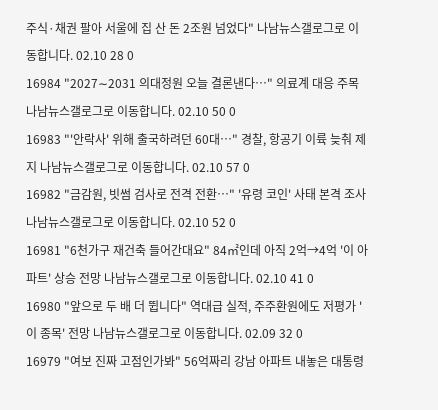주식·채권 팔아 서울에 집 산 돈 2조원 넘었다" 나남뉴스갤로그로 이동합니다. 02.10 28 0
16984 "2027∼2031 의대정원 오늘 결론낸다…" 의료계 대응 주목 나남뉴스갤로그로 이동합니다. 02.10 50 0
16983 "'안락사' 위해 출국하려던 60대…" 경찰, 항공기 이륙 늦춰 제지 나남뉴스갤로그로 이동합니다. 02.10 57 0
16982 "금감원, 빗썸 검사로 전격 전환…" '유령 코인' 사태 본격 조사 나남뉴스갤로그로 이동합니다. 02.10 52 0
16981 "6천가구 재건축 들어간대요" 84㎡인데 아직 2억→4억 '이 아파트' 상승 전망 나남뉴스갤로그로 이동합니다. 02.10 41 0
16980 "앞으로 두 배 더 뜁니다" 역대급 실적, 주주환원에도 저평가 '이 종목' 전망 나남뉴스갤로그로 이동합니다. 02.09 32 0
16979 "여보 진짜 고점인가봐" 56억짜리 강남 아파트 내놓은 대통령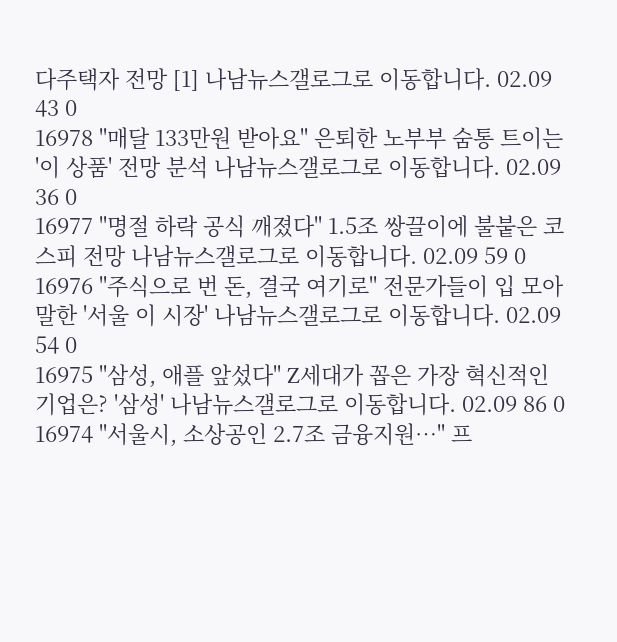다주택자 전망 [1] 나남뉴스갤로그로 이동합니다. 02.09 43 0
16978 "매달 133만원 받아요" 은퇴한 노부부 숨통 트이는 '이 상품' 전망 분석 나남뉴스갤로그로 이동합니다. 02.09 36 0
16977 "명절 하락 공식 깨졌다" 1.5조 쌍끌이에 불붙은 코스피 전망 나남뉴스갤로그로 이동합니다. 02.09 59 0
16976 "주식으로 번 돈, 결국 여기로" 전문가들이 입 모아 말한 '서울 이 시장' 나남뉴스갤로그로 이동합니다. 02.09 54 0
16975 "삼성, 애플 앞섰다" Z세대가 꼽은 가장 혁신적인 기업은? '삼성' 나남뉴스갤로그로 이동합니다. 02.09 86 0
16974 "서울시, 소상공인 2.7조 금융지원…" 프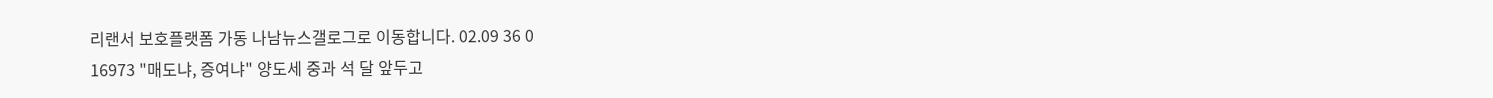리랜서 보호플랫폼 가동 나남뉴스갤로그로 이동합니다. 02.09 36 0
16973 "매도냐, 증여냐" 양도세 중과 석 달 앞두고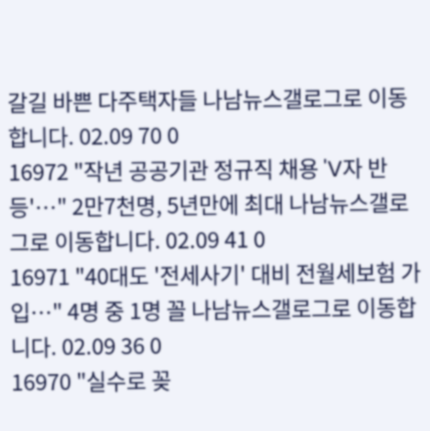갈길 바쁜 다주택자들 나남뉴스갤로그로 이동합니다. 02.09 70 0
16972 "작년 공공기관 정규직 채용 'V자 반등'…" 2만7천명, 5년만에 최대 나남뉴스갤로그로 이동합니다. 02.09 41 0
16971 "40대도 '전세사기' 대비 전월세보험 가입…" 4명 중 1명 꼴 나남뉴스갤로그로 이동합니다. 02.09 36 0
16970 "실수로 꽂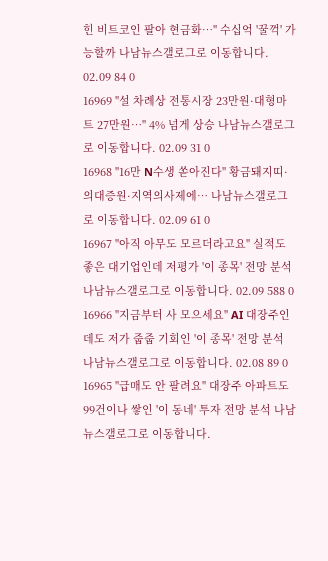힌 비트코인 팔아 현금화…" 수십억 '꿀꺽' 가능할까 나남뉴스갤로그로 이동합니다. 02.09 84 0
16969 "설 차례상 전통시장 23만원·대형마트 27만원…" 4% 넘게 상승 나남뉴스갤로그로 이동합니다. 02.09 31 0
16968 "16만 N수생 쏟아진다" 황금돼지띠·의대증원·지역의사제에… 나남뉴스갤로그로 이동합니다. 02.09 61 0
16967 "아직 아무도 모르더라고요" 실적도 좋은 대기업인데 저평가 '이 종목' 전망 분석 나남뉴스갤로그로 이동합니다. 02.09 588 0
16966 "지금부터 사 모으세요" AI 대장주인데도 저가 줍줍 기회인 '이 종목' 전망 분석 나남뉴스갤로그로 이동합니다. 02.08 89 0
16965 "급매도 안 팔려요" 대장주 아파트도 99건이나 쌓인 '이 동네' 투자 전망 분석 나남뉴스갤로그로 이동합니다.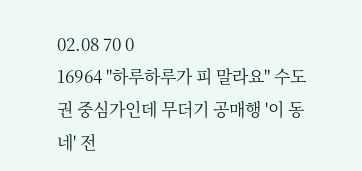02.08 70 0
16964 "하루하루가 피 말라요" 수도권 중심가인데 무더기 공매행 '이 동네' 전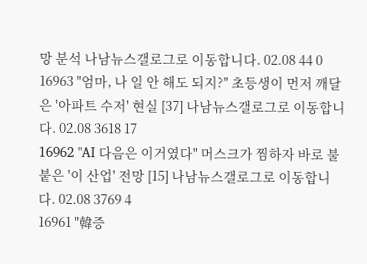망 분석 나남뉴스갤로그로 이동합니다. 02.08 44 0
16963 "엄마, 나 일 안 해도 되지?" 초등생이 먼저 깨달은 '아파트 수저' 현실 [37] 나남뉴스갤로그로 이동합니다. 02.08 3618 17
16962 "AI 다음은 이거였다" 머스크가 찜하자 바로 불붙은 '이 산업' 전망 [15] 나남뉴스갤로그로 이동합니다. 02.08 3769 4
16961 "韓증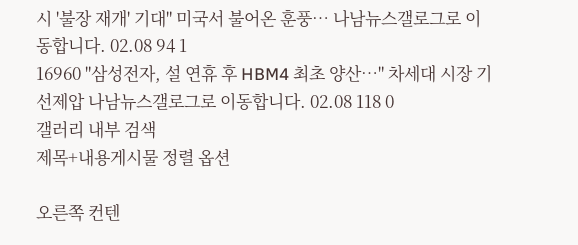시 '불장 재개' 기대" 미국서 불어온 훈풍… 나남뉴스갤로그로 이동합니다. 02.08 94 1
16960 "삼성전자, 설 연휴 후 HBM4 최초 양산…" 차세대 시장 기선제압 나남뉴스갤로그로 이동합니다. 02.08 118 0
갤러리 내부 검색
제목+내용게시물 정렬 옵션

오른쪽 컨텐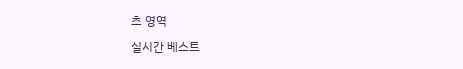츠 영역

실시간 베스트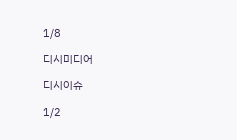1/8

디시미디어

디시이슈

1/2